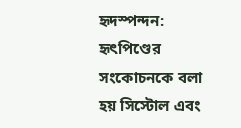হৃদস্পন্দন: হৃৎপিণ্ডের সংকোচনকে বলা হয় সিস্টোল এবং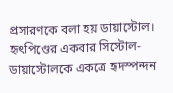প্রসারণকে বলা হয় ডায়াস্টোল। হৃৎপিণ্ডের একবার সিস্টোল-ডায়াস্টোলকে একত্রে হৃদস্পন্দন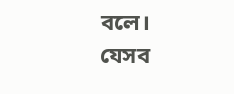বলে।
যেসব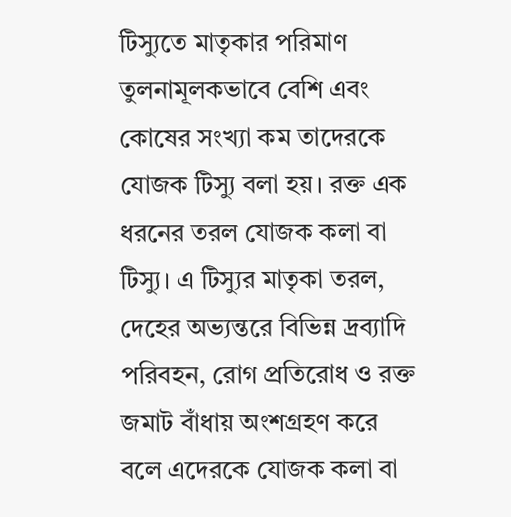টিস্যুতে মাতৃকার পরিমাণ তুলনামূলকভাবে বেশি এবং কোষের সংখ্যা কম তাদেরকে যোজক টিস্যু বলা হয়। রক্ত এক ধরনের তরল যোজক কলা বা টিস্যু। এ টিস্যুর মাতৃকা তরল, দেহের অভ্যন্তরে বিভিন্ন দ্রব্যাদি পরিবহন, রোগ প্রতিরোধ ও রক্ত জমাট বাঁধায় অংশগ্রহণ করে বলে এদেরকে যোজক কলা বা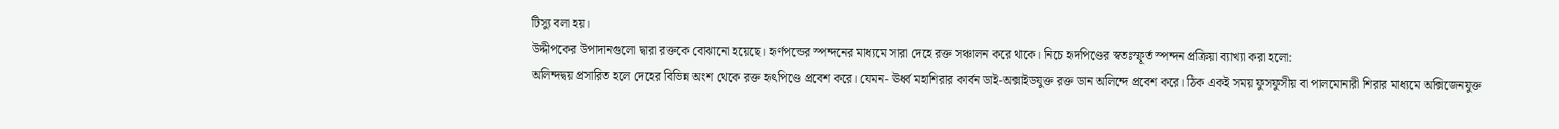টিস্যু বলা হয়।
উদ্দীপকের উপাদানগুলো দ্বারা রক্তকে বোঝানো হয়েছে। হৃর্ণপন্ডের স্পন্দনের মাধ্যমে সারা দেহে রক্ত সঞ্চালন করে থাকে। নিচে হৃদপিণ্ডের স্বতঃস্ফূর্ত স্পন্দন প্রক্রিয়া ব্যাখ্যা করা হলো:
অলিন্দদ্বয় প্রসারিত হলে দেহের বিভিন্ন অংশ থেকে রক্ত হৃৎপিণ্ডে প্রবেশ করে। যেমন- ঊর্ধ্ব মহাশিরার কার্বন ডাই-অক্সাইডযুক্ত রক্ত ডান অলিন্দে প্রবেশ করে। ঠিক একই সময় ফুসফুসীয় বা পালমোনারী শিরার মাধ্যমে অক্সিজেনযুক্ত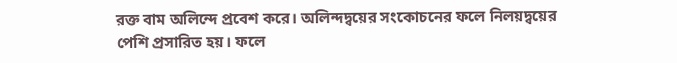রক্ত বাম অলিন্দে প্রবেশ করে। অলিন্দদ্বয়ের সংকোচনের ফলে নিলয়দ্বয়ের পেশি প্রসারিত হয়। ফলে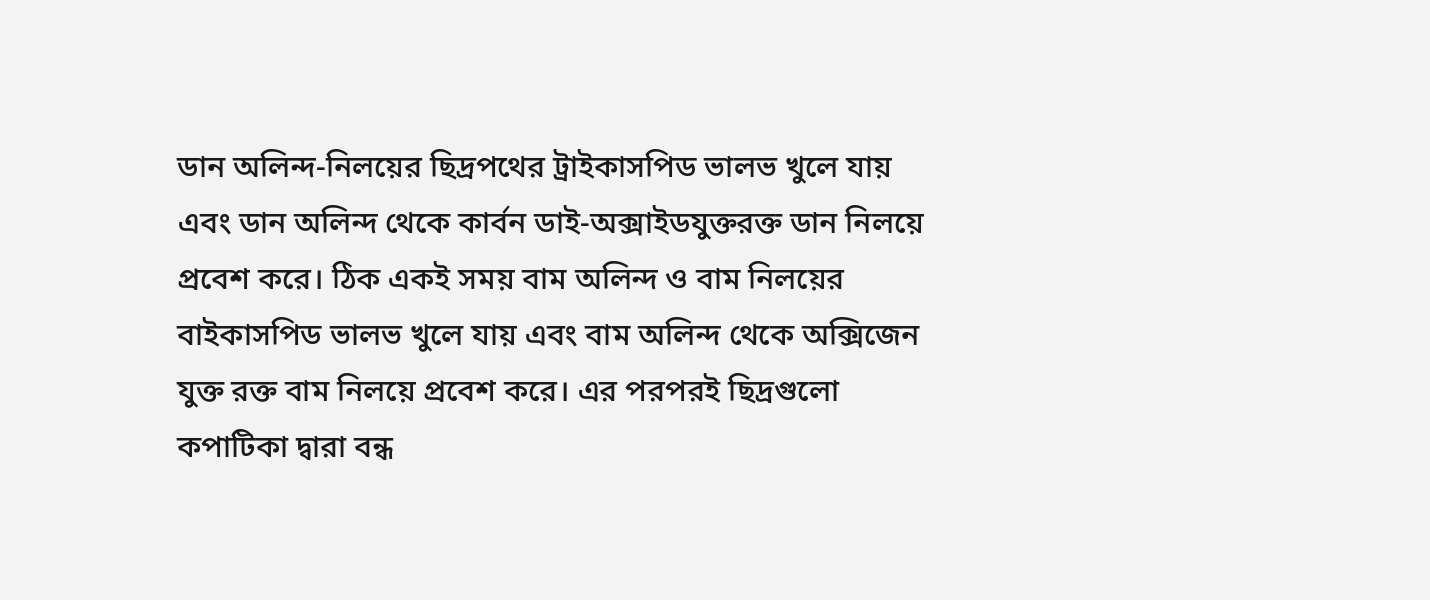ডান অলিন্দ-নিলয়ের ছিদ্রপথের ট্রাইকাসপিড ভালভ খুলে যায় এবং ডান অলিন্দ থেকে কার্বন ডাই-অক্সাইডযুক্তরক্ত ডান নিলয়ে প্রবেশ করে। ঠিক একই সময় বাম অলিন্দ ও বাম নিলয়ের বাইকাসপিড ভালভ খুলে যায় এবং বাম অলিন্দ থেকে অক্সিজেন যুক্ত রক্ত বাম নিলয়ে প্রবেশ করে। এর পরপরই ছিদ্রগুলো কপাটিকা দ্বারা বন্ধ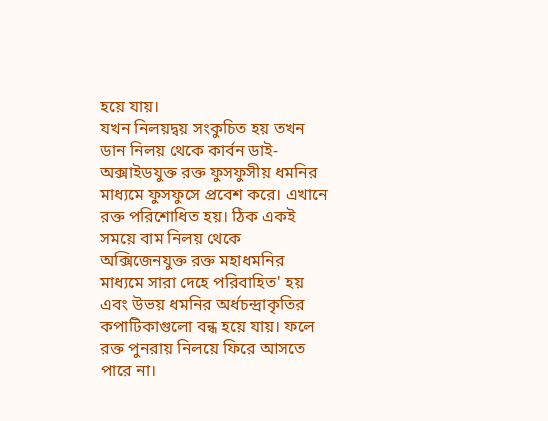হয়ে যায়।
যখন নিলয়দ্বয় সংকুচিত হয় তখন ডান নিলয় থেকে কার্বন ডাই-অক্সাইডযুক্ত রক্ত ফুসফুসীয় ধমনির মাধ্যমে ফুসফুসে প্রবেশ করে। এখানে রক্ত পরিশোধিত হয়। ঠিক একই সময়ে বাম নিলয় থেকে অক্সিজেনযুক্ত রক্ত মহাধমনির মাধ্যমে সারা দেহে পরিবাহিত' হয় এবং উভয় ধমনির অর্ধচন্দ্রাকৃতির কপাটিকাগুলো বন্ধ হয়ে যায়। ফলে রক্ত পুনরায় নিলয়ে ফিরে আসতে পারে না।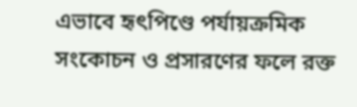এভাবে হৃৎপিণ্ডে পর্যায়ক্রমিক সংকোচন ও প্রসারণের ফলে রক্ত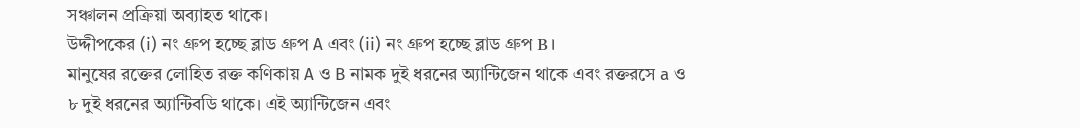সঞ্চালন প্রক্রিয়া অব্যাহত থাকে।
উদ্দীপকের (i) নং গ্রুপ হচ্ছে ব্লাড গ্রুপ A এবং (ii) নং গ্রুপ হচ্ছে ব্লাড গ্রুপ B।
মানুষের রক্তের লোহিত রক্ত কণিকায় A ও B নামক দুই ধরনের অ্যান্টিজেন থাকে এবং রক্তরসে a ও ৮ দুই ধরনের অ্যান্টিবডি থাকে। এই অ্যান্টিজেন এবং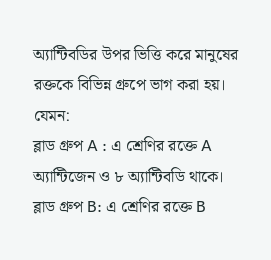অ্যান্টিবডির উপর ভিত্তি করে মানুষের রক্তকে বিভিন্ন গ্রুপে ভাগ করা হয়। যেমন:
ব্লাড গ্রুপ A : এ শ্রেণির রক্তে A অ্যান্টিজেন ও ৮ অ্যান্টিবডি থাকে।
ব্লাড গ্রুপ B: এ শ্রেণির রক্তে B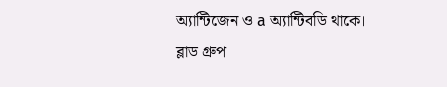অ্যান্টিজেন ও a অ্যান্টিবডি থাকে।
ব্লাড গ্রুপ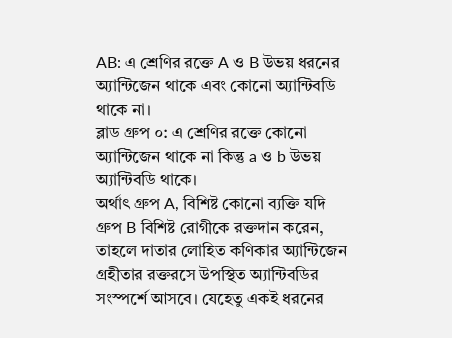AB: এ শ্রেণির রক্তে A ও B উভয় ধরনের অ্যান্টিজেন থাকে এবং কোনো অ্যান্টিবডি থাকে না।
ব্লাড গ্রুপ ০: এ শ্রেণির রক্তে কোনো অ্যান্টিজেন থাকে না কিন্তু a ও b উভয় অ্যান্টিবডি থাকে।
অর্থাৎ গ্রুপ A, বিশিষ্ট কোনো ব্যক্তি যদি গ্রুপ B বিশিষ্ট রোগীকে রক্তদান করেন, তাহলে দাতার লোহিত কণিকার অ্যান্টিজেন গ্রহীতার রক্তরসে উপস্থিত অ্যান্টিবডির সংস্পর্শে আসবে। যেহেতু একই ধরনের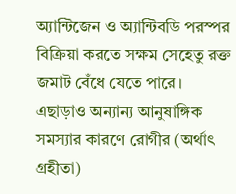অ্যান্টিজেন ও অ্যান্টিবডি পরস্পর বিক্রিয়া করতে সক্ষম সেহেতু রক্ত জমাট বেঁধে যেতে পারে। এছাড়াও অন্যান্য আনুষাঙ্গিক সমস্যার কারণে রোগীর (অর্থাৎ গ্রহীতা)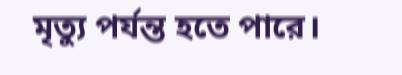মৃত্যু পর্যন্ত হতে পারে।